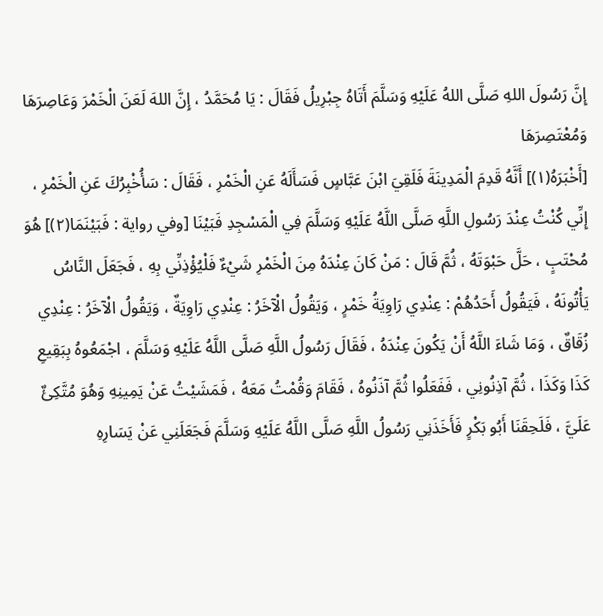إِنَّ رَسُولَ اللهِ صَلَّى اللهُ عَلَيْهِ وَسَلَّمَ أَتَاهُ جِبْرِيلُ فَقَالَ : يَا مُحَمَّدُ ، إِنَّ اللهَ لَعَنَ الْخَمْرَ وَعَاصِرَهَا وَمُعْتَصِرَهَا
[أَخْبَرَهُ(١)] أَنَّهُ قَدِمَ الْمَدِينَةَ فَلَقِيَ ابْنَ عَبَّاسٍ فَسَأَلَهُ عَنِ الْخَمْرِ ، فَقَالَ : سَأُخْبِرُكَ عَنِ الْخَمْرِ ، إِنِّي كُنْتُ عِنْدَ رَسُولِ اللَّهِ صَلَّى اللَّهُ عَلَيْهِ وَسَلَّمَ فِي الْمَسْجِدِ فَبَيْنَا [وفي رواية : فَبَيْنَمَا(٢)] هُوَ مُحْتَبٍ ، حَلَّ حَبْوَتَهُ ، ثُمَّ قَالَ : مَنْ كَانَ عِنْدَهُ مِنَ الْخَمْرِ شَيْءٌ فَلْيُؤْذِنِّي بِهِ ، فَجَعَلَ النَّاسُ يَأْتُونَهُ ، فَيَقُولُ أَحَدُهُمْ : عِنْدِي رَاوِيَةُ خَمْرٍ ، وَيَقُولُ الْآخَرُ : عِنْدِي رَاوِيَةٌ ، وَيَقُولُ الْآخَرُ : عِنْدِي زُقَاقٌ ، وَمَا شَاءَ اللَّهُ أَنْ يَكُونَ عِنْدَهُ ، فَقَالَ رَسُولُ اللَّهِ صَلَّى اللَّهُ عَلَيْهِ وَسَلَّمَ ، اجْمَعُوهُ بِبَقِيعِ كَذَا وَكَذَا ، ثُمَّ آذِنُونِي ، فَفَعَلُوا ثُمَّ آذَنُوهُ ، فَقَامَ وَقُمْتُ مَعَهُ ، فَمَشَيْتُ عَنْ يَمِينِهِ وَهُوَ مُتَّكِئٌ عَلَيَّ ، فَلَحِقَنَا أَبُو بَكْرٍ فَأَخَذَنِي رَسُولُ اللَّهِ صَلَّى اللَّهُ عَلَيْهِ وَسَلَّمَ فَجَعَلَنِي عَنْ يَسَارِهِ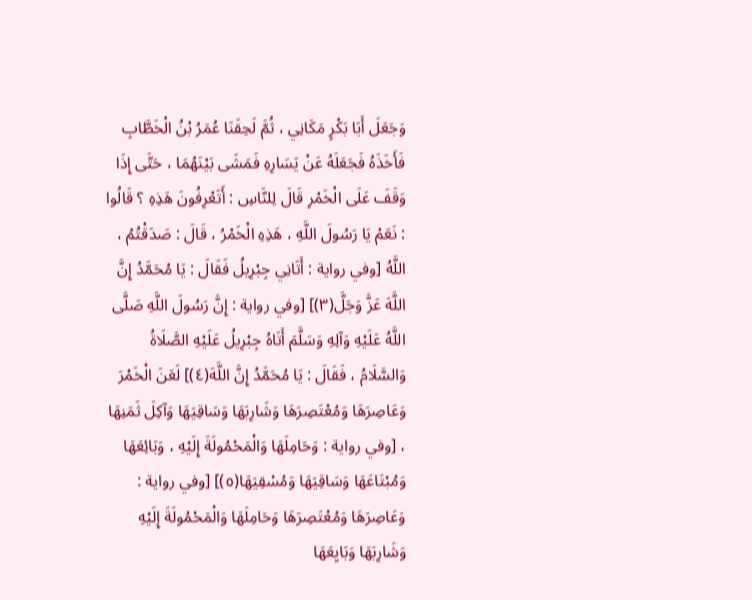وَجَعَلَ أَبَا بَكْرٍ مَكَانِي ، ثُمَّ لَحِقَنَا عُمَرُ بْنُ الْخَطَّابِ فَأَخَذَهُ فَجَعَلَهُ عَنْ يَسَارِهِ فَمَشَى بَيْنَهُمَا ، حَتَّى إِذَا وَقَفَ عَلَى الْخَمْرِ قَالَ لِلنَّاسِ : أَتَعْرِفُونَ هَذِهِ ؟ قَالُوا : نَعَمْ يَا رَسُولَ اللَّهِ ، هَذِهِ الْخَمْرُ ، قَالَ : صَدَقْتُمُ ، اللَّهُ [وفي رواية : أَتَانِي جِبْرِيلُ فَقَالَ : يَا مُحَمَّدُ إِنَّ اللَّهَ عَزَّ وَجَلَّ(٣)] [وفي رواية : إِنَّ رَسُولَ اللَّهِ صَلَّى اللَّهُ عَلَيْهِ وَآلِهِ وَسَلَّمَ أَتَاهُ جِبْرِيلُ عَلَيْهِ الصَّلَاةُ وَالسَّلَامُ ، فَقَالَ : يَا مُحَمَّدُ إِنَّ اللَّهَ(٤)] لَعَنَ الْخَمْرَ وَعَاصِرَهَا وَمُعْتَصِرَهَا وَشَارِبَهَا وَسَاقِيَهَا وَآكِلَ ثَمَنِهَا ، [وفي رواية : وَحَامِلَهَا وَالْمَحْمُولَةَ إِلَيْهِ ، وَبَائِعَهَا وَمُبْتَاعَهَا وَسَاقِيَهَا وَمُسْقِيَهَا(٥)] [وفي رواية : وَعَاصِرَهَا وَمُعْتَصِرَهَا وَحَامِلَهَا وَالْمَحْمُولَةَ إِلَيْهِ وَشَارِبَهَا وَبَايِعَهَا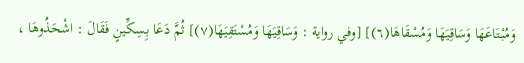وَمُبْتَاعَهَا وَسَاقِيَهَا وَمُسْقَاهَا(٦)] [وفي رواية : وَسَاقِيَهَا وَمُسْتَقِيَهَا(٧)] ثُمَّ دَعَا بِسِكِّينٍ فَقَالَ : اشْحَذُوهَا ،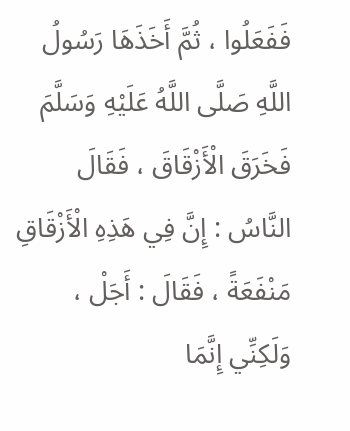فَفَعَلُوا ، ثُمَّ أَخَذَهَا رَسُولُ اللَّهِ صَلَّى اللَّهُ عَلَيْهِ وَسَلَّمَ فَخَرَقَ الْأَزْقَاقَ ، فَقَالَ النَّاسُ : إِنَّ فِي هَذِهِ الْأَزْقَاقِ مَنْفَعَةً ، فَقَالَ : أَجَلْ ، وَلَكِنِّي إِنَّمَا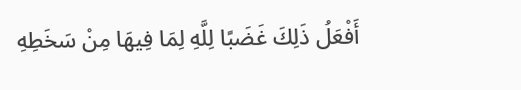أَفْعَلُ ذَلِكَ غَضَبًا لِلَّهِ لِمَا فِيهَا مِنْ سَخَطِهِ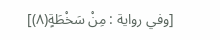[وفي رواية : مِنْ سَخْطَةٍ(٨)]